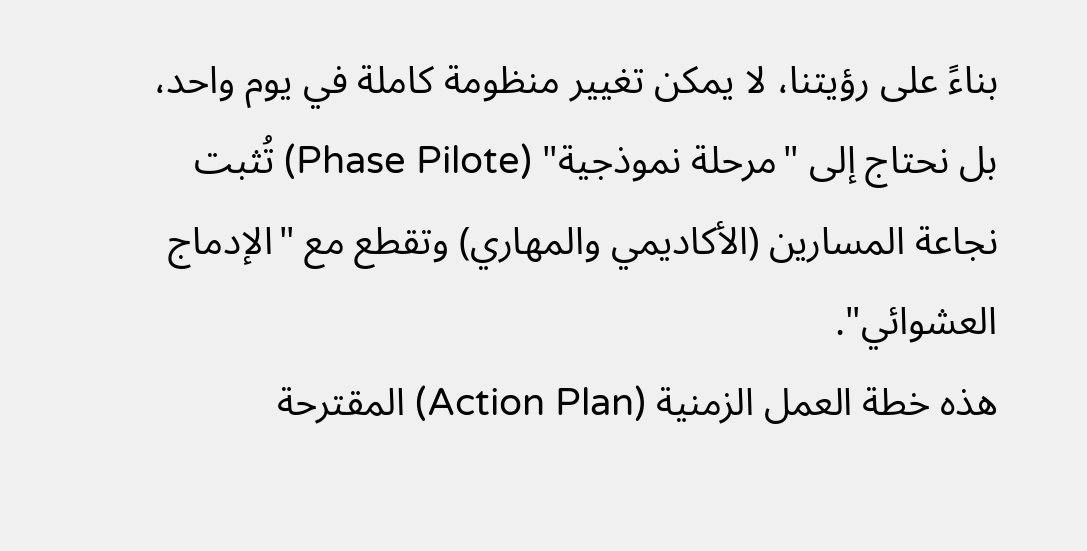بناءً على رؤيتنا، لا يمكن تغيير منظومة كاملة في يوم واحد، بل نحتاج إلى "مرحلة نموذجية" (Phase Pilote) تُثبت نجاعة المسارين (الأكاديمي والمهاري) وتقطع مع "الإدماج العشوائي".
هذه خطة العمل الزمنية (Action Plan) المقترحة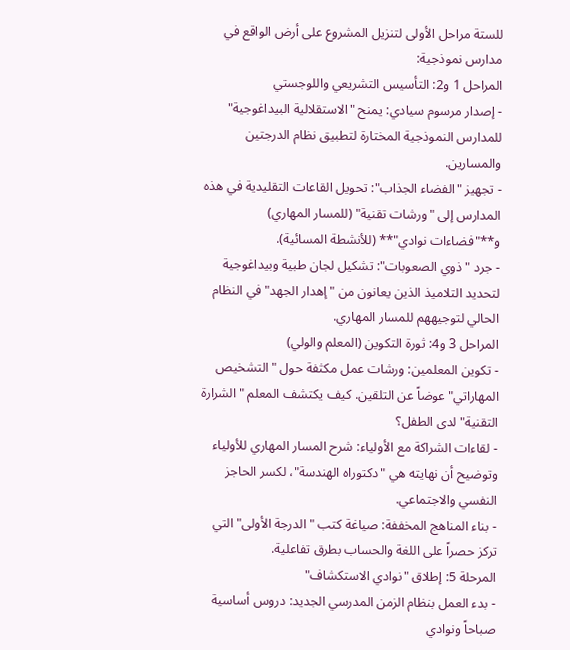للستة مراحل الأولى لتنزيل المشروع على أرض الواقع في مدارس نموذجية:
المراحل 1 و2: التأسيس التشريعي واللوجستي
- إصدار مرسوم سيادي: يمنح "الاستقلالية البيداغوجية" للمدارس النموذجية المختارة لتطبيق نظام الدرجتين والمسارين.
- تجهيز "الفضاء الجذاب": تحويل القاعات التقليدية في هذه المدارس إلى "ورشات تقنية" (للمسار المهاري) و**"فضاءات نوادي"** (للأنشطة المسائية).
- جرد "ذوي الصعوبات": تشكيل لجان طبية وبيداغوجية لتحديد التلاميذ الذين يعانون من "إهدار الجهد" في النظام الحالي لتوجيههم للمسار المهاري.
المراحل 3 و4: ثورة التكوين (المعلم والولي)
- تكوين المعلمين: ورشات عمل مكثفة حول "التشخيص المهاراتي" عوضاً عن التلقين. كيف يكتشف المعلم "الشرارة التقنية" لدى الطفل؟
- لقاءات الشراكة مع الأولياء: شرح المسار المهاري للأولياء وتوضيح أن نهايته هي "دكتوراه الهندسة"، لكسر الحاجز النفسي والاجتماعي.
- بناء المناهج المخففة: صياغة كتب "الدرجة الأولى" التي تركز حصراً على اللغة والحساب بطرق تفاعلية.
المرحلة 5: إطلاق "نوادي الاستكشاف"
- بدء العمل بنظام الزمن المدرسي الجديد: دروس أساسية صباحاً ونوادي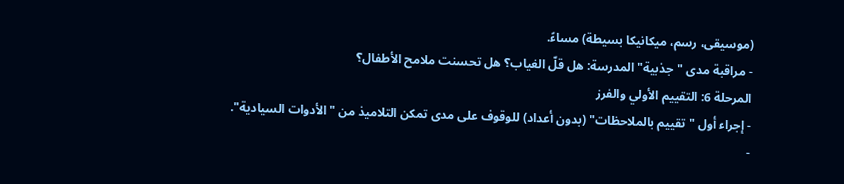(موسيقى، رسم، ميكانيكا بسيطة) مساءً.
- مراقبة مدى "جذبية" المدرسة: هل قلّ الغياب؟ هل تحسنت ملامح الأطفال؟
المرحلة 6: التقييم الأولي والفرز
- إجراء أول "تقييم بالملاحظات" (بدون أعداد) للوقوف على مدى تمكن التلاميذ من "الأدوات السيادية".
-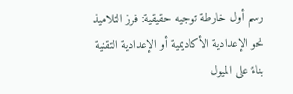رسم أول خارطة توجيه حقيقية: فرز التلاميذ نحو الإعدادية الأكاديمية أو الإعدادية التقنية بناءً على الميول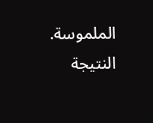الملموسة.
النتيجة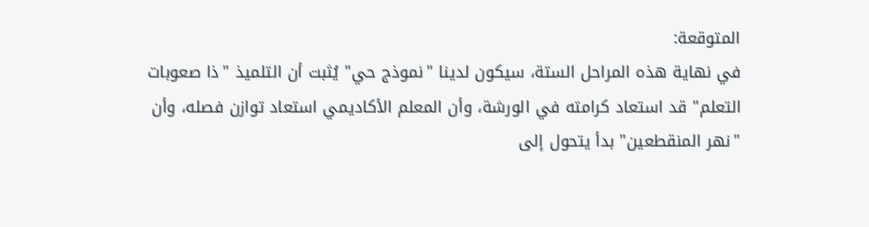المتوقعة:
في نهاية هذه المراحل الستة، سيكون لدينا "نموذج حي" يُثبت أن التلميذ "ذا صعوبات التعلم" قد استعاد كرامته في الورشة، وأن المعلم الأكاديمي استعاد توازن فصله، وأن "نهر المنقطعين" بدأ يتحول إلى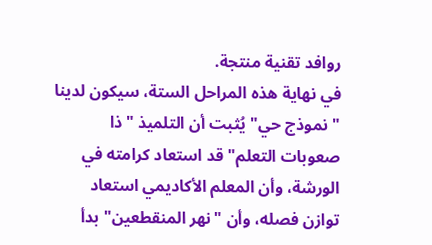روافد تقنية منتجة.
في نهاية هذه المراحل الستة، سيكون لدينا "نموذج حي" يُثبت أن التلميذ "ذا صعوبات التعلم" قد استعاد كرامته في الورشة، وأن المعلم الأكاديمي استعاد توازن فصله، وأن "نهر المنقطعين" بدأ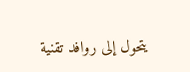يتحول إلى روافد تقنية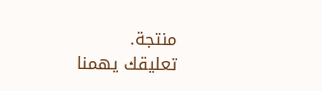منتجة.
تعليقك يهمنا